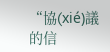“協(xié)議的信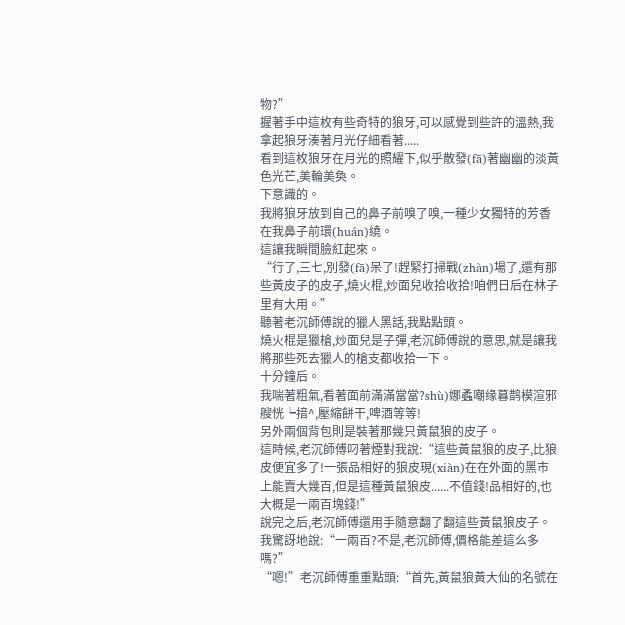物?”
握著手中這枚有些奇特的狼牙,可以感覺到些許的溫熱,我拿起狼牙湊著月光仔細看著.....
看到這枚狼牙在月光的照耀下,似乎散發(fā)著幽幽的淡黃色光芒,美輪美奐。
下意識的。
我將狼牙放到自己的鼻子前嗅了嗅,一種少女獨特的芳香在我鼻子前環(huán)繞。
這讓我瞬間臉紅起來。
“行了,三七,別發(fā)呆了!趕緊打掃戰(zhàn)場了,還有那些黃皮子的皮子,燒火棍,炒面兒收拾收拾!咱們日后在林子里有大用。”
聽著老沉師傅說的獵人黑話,我點點頭。
燒火棍是獵槍,炒面兒是子彈,老沉師傅說的意思,就是讓我將那些死去獵人的槍支都收拾一下。
十分鐘后。
我喘著粗氣,看著面前滿滿當當?shù)娜蟊嘲缘暮鹊模渲邪艘恍┕揞^,壓縮餅干,啤酒等等!
另外兩個背包則是裝著那幾只黃鼠狼的皮子。
這時候,老沉師傅叼著煙對我說:“這些黃鼠狼的皮子,比狼皮便宜多了!一張品相好的狼皮現(xiàn)在在外面的黑市上能賣大幾百,但是這種黃鼠狼皮......不值錢!品相好的,也大概是一兩百塊錢!”
說完之后,老沉師傅還用手隨意翻了翻這些黃鼠狼皮子。
我驚訝地說:“一兩百?不是,老沉師傅,價格能差這么多嗎?”
“嗯!”老沉師傅重重點頭:“首先,黃鼠狼黃大仙的名號在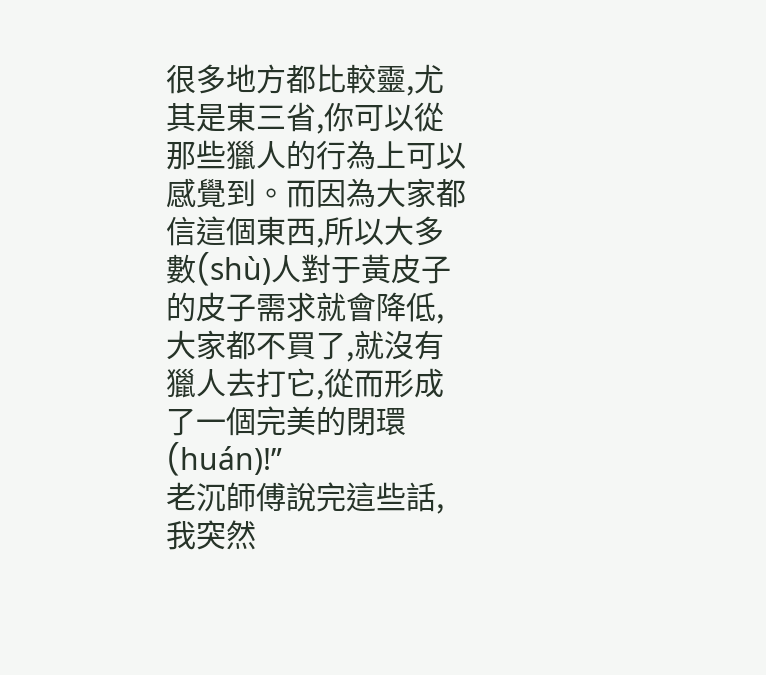很多地方都比較靈,尤其是東三省,你可以從那些獵人的行為上可以感覺到。而因為大家都信這個東西,所以大多數(shù)人對于黃皮子的皮子需求就會降低,大家都不買了,就沒有獵人去打它,從而形成了一個完美的閉環(huán)!”
老沉師傅說完這些話,我突然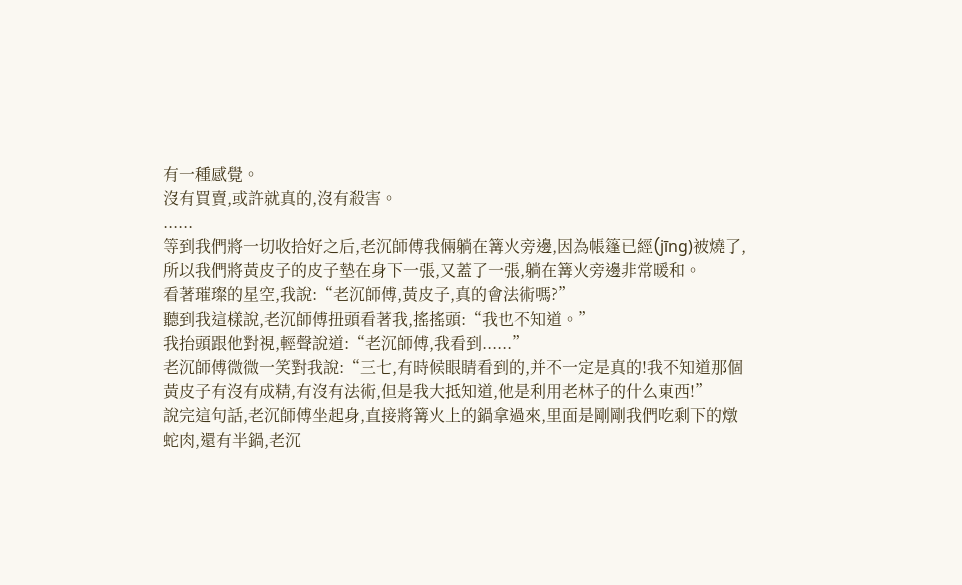有一種感覺。
沒有買賣,或許就真的,沒有殺害。
......
等到我們將一切收拾好之后,老沉師傅我倆躺在篝火旁邊,因為帳篷已經(jīng)被燒了,所以我們將黃皮子的皮子墊在身下一張,又蓋了一張,躺在篝火旁邊非常暖和。
看著璀璨的星空,我說:“老沉師傅,黃皮子,真的會法術嗎?”
聽到我這樣說,老沉師傅扭頭看著我,搖搖頭:“我也不知道。”
我抬頭跟他對視,輕聲說道:“老沉師傅,我看到......”
老沉師傅微微一笑對我說:“三七,有時候眼睛看到的,并不一定是真的!我不知道那個黃皮子有沒有成精,有沒有法術,但是我大抵知道,他是利用老林子的什么東西!”
說完這句話,老沉師傅坐起身,直接將篝火上的鍋拿過來,里面是剛剛我們吃剩下的燉蛇肉,還有半鍋,老沉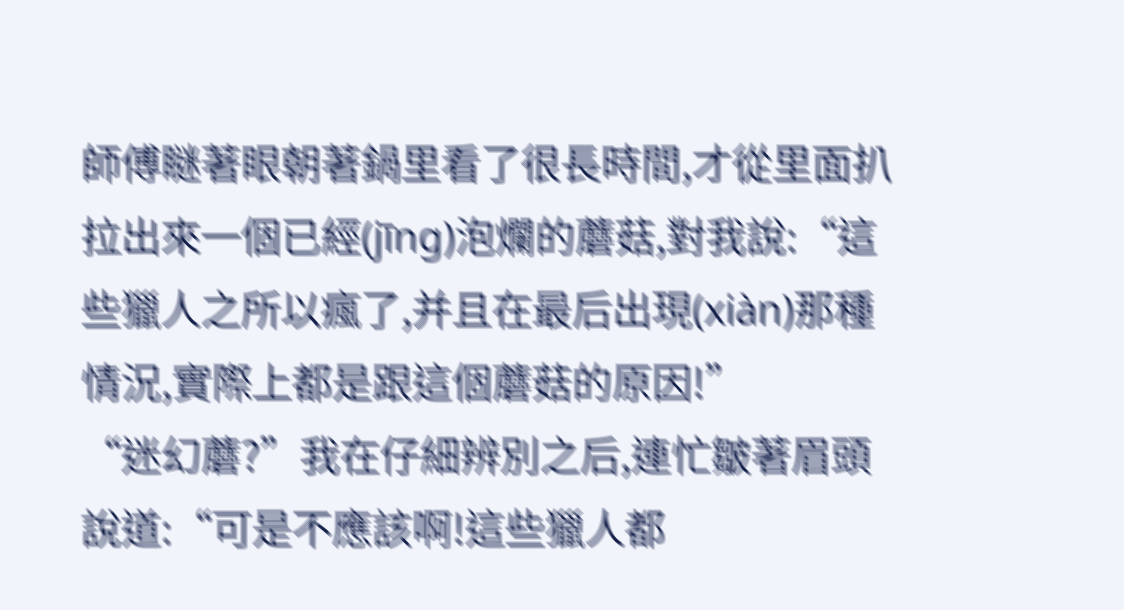師傅瞇著眼朝著鍋里看了很長時間,才從里面扒拉出來一個已經(jīng)泡爛的蘑菇,對我說:“這些獵人之所以瘋了,并且在最后出現(xiàn)那種情況,實際上都是跟這個蘑菇的原因!”
“迷幻蘑?”我在仔細辨別之后,連忙皺著眉頭說道:“可是不應該啊!這些獵人都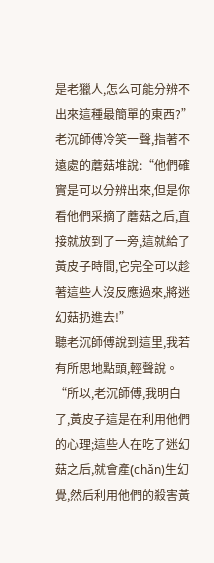是老獵人,怎么可能分辨不出來這種最簡單的東西?”
老沉師傅冷笑一聲,指著不遠處的蘑菇堆說:“他們確實是可以分辨出來,但是你看他們采摘了蘑菇之后,直接就放到了一旁,這就給了黃皮子時間,它完全可以趁著這些人沒反應過來,將迷幻菇扔進去!”
聽老沉師傅說到這里,我若有所思地點頭,輕聲說。
“所以,老沉師傅,我明白了,黃皮子這是在利用他們的心理;這些人在吃了迷幻菇之后,就會產(chǎn)生幻覺,然后利用他們的殺害黃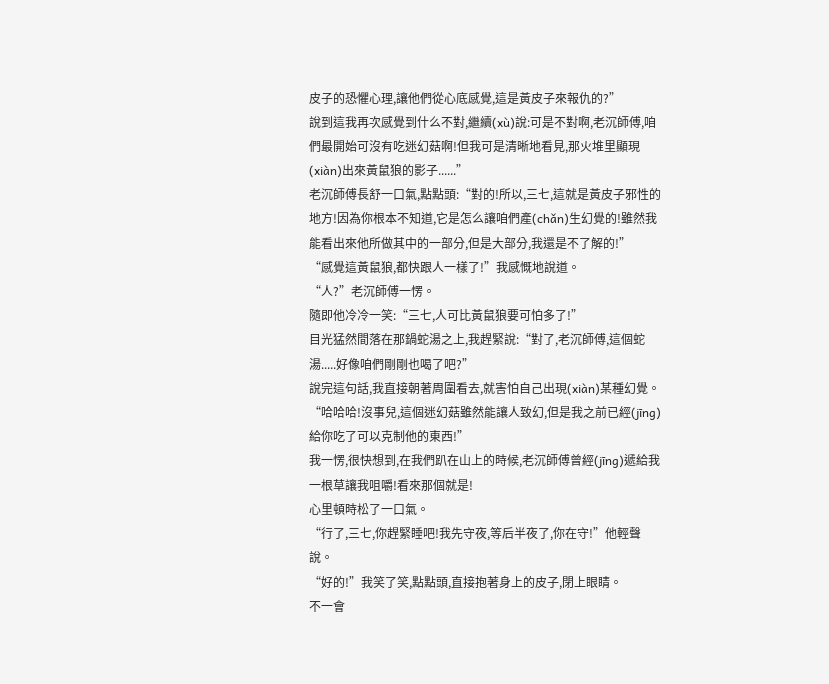皮子的恐懼心理,讓他們從心底感覺,這是黃皮子來報仇的?”
說到這我再次感覺到什么不對,繼續(xù)說:可是不對啊,老沉師傅,咱們最開始可沒有吃迷幻菇啊!但我可是清晰地看見,那火堆里顯現(xiàn)出來黃鼠狼的影子......”
老沉師傅長舒一口氣,點點頭:“對的!所以,三七,這就是黃皮子邪性的地方!因為你根本不知道,它是怎么讓咱們產(chǎn)生幻覺的!雖然我能看出來他所做其中的一部分,但是大部分,我還是不了解的!”
“感覺這黃鼠狼,都快跟人一樣了!”我感慨地說道。
“人?”老沉師傅一愣。
隨即他冷冷一笑:“三七,人可比黃鼠狼要可怕多了!”
目光猛然間落在那鍋蛇湯之上,我趕緊說:“對了,老沉師傅,這個蛇湯.....好像咱們剛剛也喝了吧?”
說完這句話,我直接朝著周圍看去,就害怕自己出現(xiàn)某種幻覺。
“哈哈哈!沒事兒,這個迷幻菇雖然能讓人致幻,但是我之前已經(jīng)給你吃了可以克制他的東西!”
我一愣,很快想到,在我們趴在山上的時候,老沉師傅曾經(jīng)遞給我一根草讓我咀嚼!看來那個就是!
心里頓時松了一口氣。
“行了,三七,你趕緊睡吧!我先守夜,等后半夜了,你在守!”他輕聲說。
“好的!”我笑了笑,點點頭,直接抱著身上的皮子,閉上眼睛。
不一會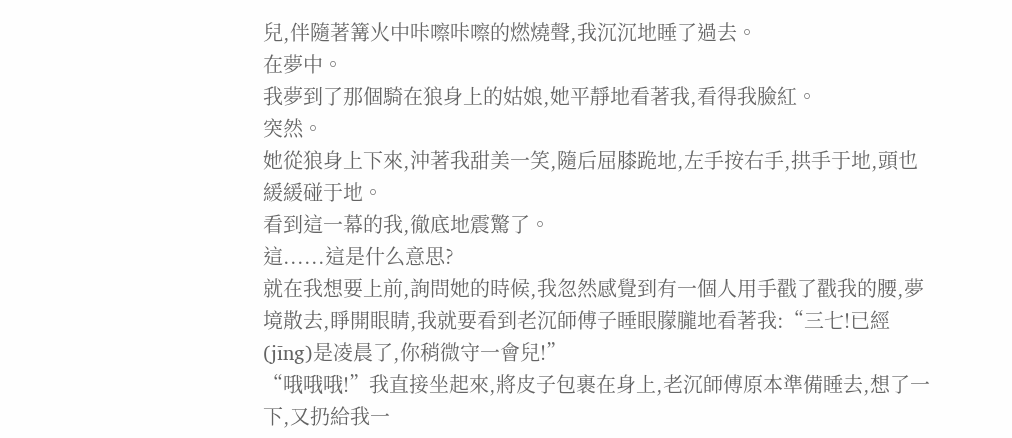兒,伴隨著篝火中咔嚓咔嚓的燃燒聲,我沉沉地睡了過去。
在夢中。
我夢到了那個騎在狼身上的姑娘,她平靜地看著我,看得我臉紅。
突然。
她從狼身上下來,沖著我甜美一笑,隨后屈膝跪地,左手按右手,拱手于地,頭也緩緩碰于地。
看到這一幕的我,徹底地震驚了。
這......這是什么意思?
就在我想要上前,詢問她的時候,我忽然感覺到有一個人用手戳了戳我的腰,夢境散去,睜開眼睛,我就要看到老沉師傅子睡眼朦朧地看著我:“三七!已經(jīng)是凌晨了,你稍微守一會兒!”
“哦哦哦!”我直接坐起來,將皮子包裹在身上,老沉師傅原本準備睡去,想了一下,又扔給我一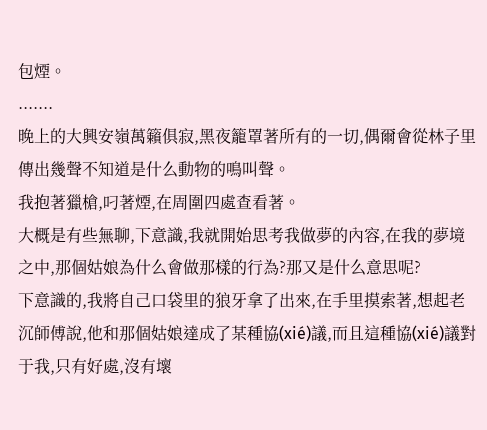包煙。
.......
晚上的大興安嶺萬籟俱寂,黑夜籠罩著所有的一切,偶爾會從林子里傳出幾聲不知道是什么動物的鳴叫聲。
我抱著獵槍,叼著煙,在周圍四處查看著。
大概是有些無聊,下意識,我就開始思考我做夢的內容,在我的夢境之中,那個姑娘為什么會做那樣的行為?那又是什么意思呢?
下意識的,我將自己口袋里的狼牙拿了出來,在手里摸索著,想起老沉師傅說,他和那個姑娘達成了某種協(xié)議,而且這種協(xié)議對于我,只有好處,沒有壞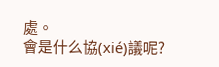處。
會是什么協(xié)議呢?